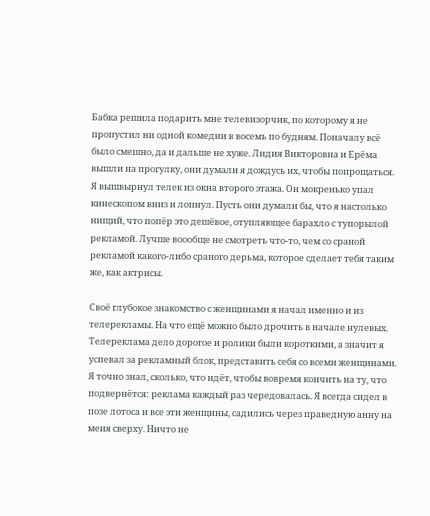Бабка решила подарить мне телевизорчик, по которому я не пропустил ни одной комедии в восемь по будням. Поначалу всё было смешно, да и дальше не хуже. Лидия Викторовна и Ерёма вышли на прогулку, они думали я дождусь их, чтобы попрощаться. Я вышвырнул телек из окна второго этажа. Он мокренько упал кинескопом вниз и лопнул. Пусть они думали бы, что я настолько нищий, что попёр это дешёвое, отупляющее барахло с тупорылой рекламой. Лучше воообще не смотреть что-то, чем со сраной рекламой какого-либо сраного дерьма, которое сделает тебя таким же, как актрисы.

Своё глубокое знакомство с женщинами я начал именно и из телерекламы. На что ещё можно было дрочить в начале нулевых. Телереклама дело дорогое и ролики были короткими, а значит я успевал за рекламный блок, представить себя со всеми женщинами. Я точно знал, сколько, что идёт, чтобы вовремя кончить на ту, что подвернётся: реклама каждый раз чередовалась. Я всегда сидел в позе лотоса и все эти женщины, садились через праведную анну на меня сверху. Ничто не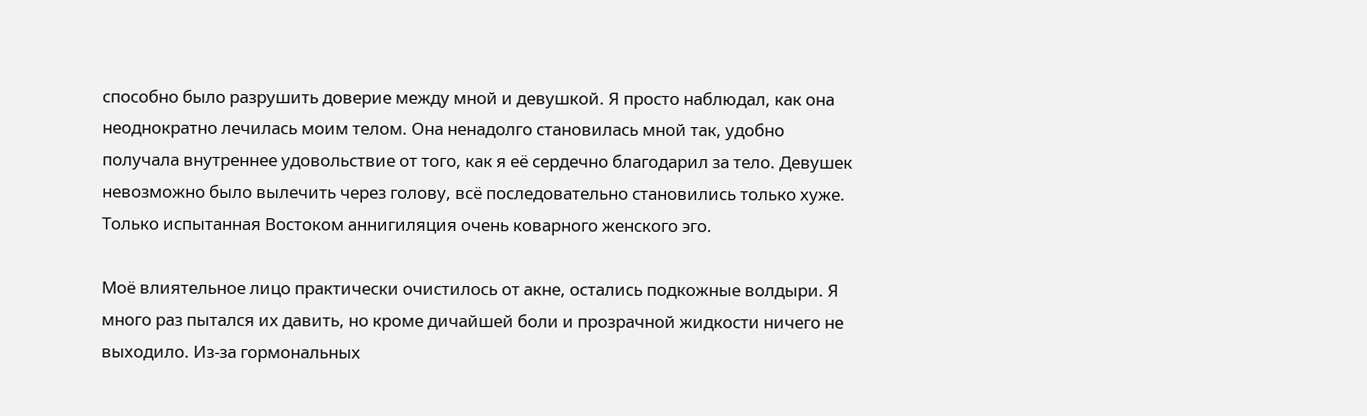способно было разрушить доверие между мной и девушкой. Я просто наблюдал, как она неоднократно лечилась моим телом. Она ненадолго становилась мной так, удобно получала внутреннее удовольствие от того, как я её сердечно благодарил за тело. Девушек невозможно было вылечить через голову, всё последовательно становились только хуже. Только испытанная Востоком аннигиляция очень коварного женского эго.

Моё влиятельное лицо практически очистилось от акне, остались подкожные волдыри. Я много раз пытался их давить, но кроме дичайшей боли и прозрачной жидкости ничего не выходило. Из-за гормональных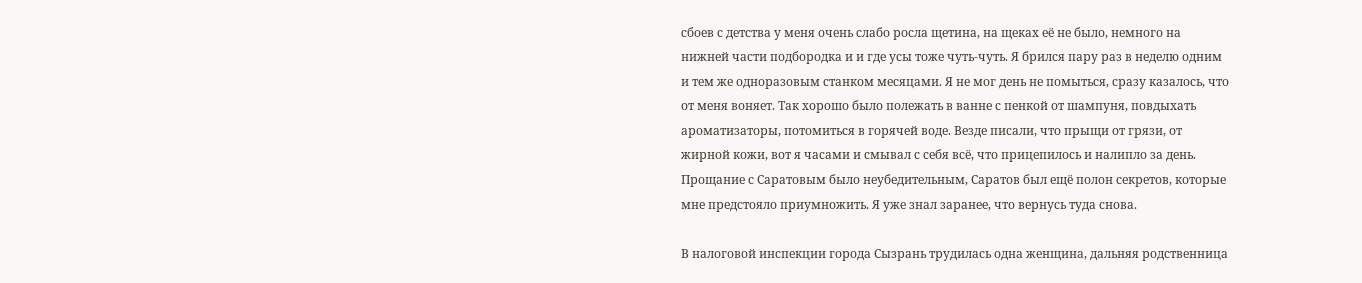сбоев с детства у меня очень слабо росла щетина, на щеках её не было, немного на нижней части подбородка и и где усы тоже чуть-чуть. Я брился пару раз в неделю одним и тем же одноразовым станком месяцами. Я не мог день не помыться, сразу казалось, что от меня воняет. Так хорошо было полежать в ванне с пенкой от шампуня, повдыхать ароматизаторы, потомиться в горячей воде. Везде писали, что прыщи от грязи, от жирной кожи, вот я часами и смывал с себя всё, что прицепилось и налипло за день. Прощание с Саратовым было неубедительным, Саратов был ещё полон секретов, которые мне предстояло приумножить. Я уже знал заранее, что вернусь туда снова.

В налоговой инспекции города Сызрань трудилась одна женщина, дальняя родственница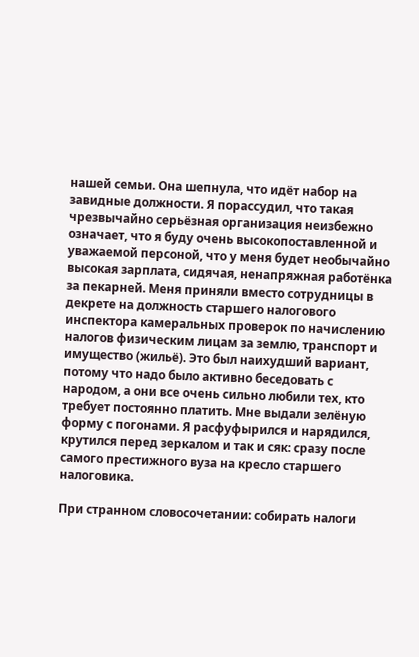нашей семьи. Она шепнула, что идёт набор на завидные должности. Я порассудил, что такая чрезвычайно серьёзная организация неизбежно означает, что я буду очень высокопоставленной и уважаемой персоной, что у меня будет необычайно высокая зарплата, сидячая, ненапряжная работёнка за пекарней. Меня приняли вместо сотрудницы в декрете на должность старшего налогового инспектора камеральных проверок по начислению налогов физическим лицам за землю, транспорт и имущество (жильё). Это был наихудший вариант, потому что надо было активно беседовать с народом, а они все очень сильно любили тех, кто требует постоянно платить. Мне выдали зелёную форму с погонами. Я расфуфырился и нарядился, крутился перед зеркалом и так и сяк: сразу после самого престижного вуза на кресло старшего налоговика.

При странном словосочетании: собирать налоги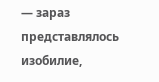— зараз представлялось изобилие,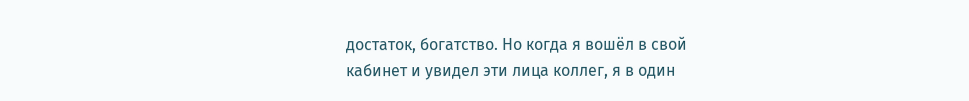достаток, богатство. Но когда я вошёл в свой кабинет и увидел эти лица коллег, я в один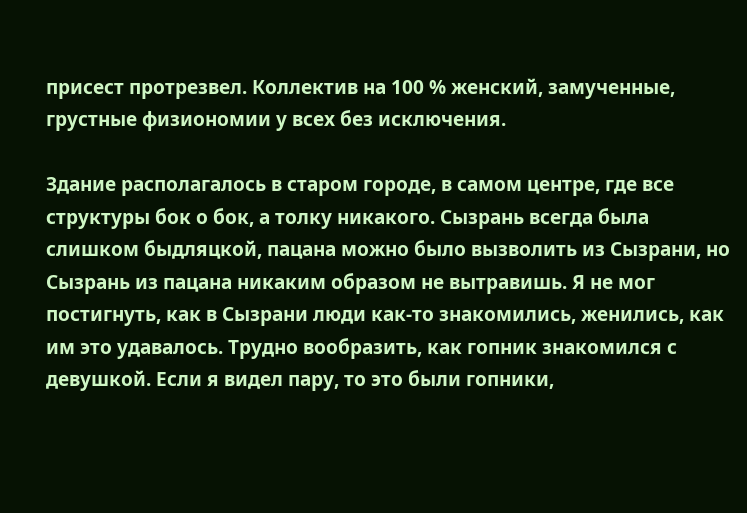присест протрезвел. Коллектив на 100 % женский, замученные, грустные физиономии у всех без исключения.

Здание располагалось в старом городе, в самом центре, где все структуры бок о бок, а толку никакого. Сызрань всегда была слишком быдляцкой, пацана можно было вызволить из Сызрани, но Сызрань из пацана никаким образом не вытравишь. Я не мог постигнуть, как в Сызрани люди как-то знакомились, женились, как им это удавалось. Трудно вообразить, как гопник знакомился с девушкой. Если я видел пару, то это были гопники,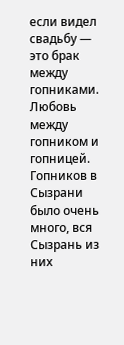если видел свадьбу — это брак между гопниками. Любовь между гопником и гопницей. Гопников в Сызрани было очень много, вся Сызрань из них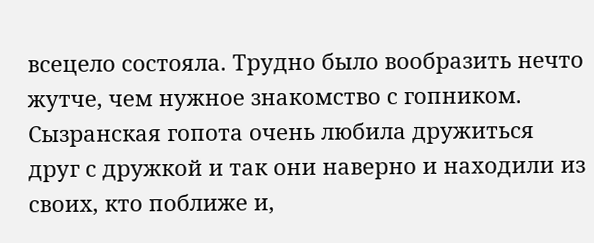всецело состояла. Трудно было вообразить нечто жутче, чем нужное знакомство с гопником. Сызранская гопота очень любила дружиться друг с дружкой и так они наверно и находили из своих, кто поближе и,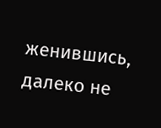женившись, далеко не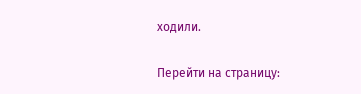ходили.

Перейти на страницу: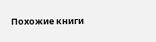Похожие книги